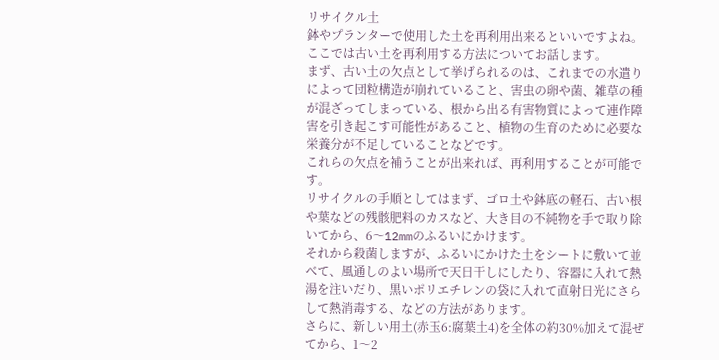リサイクル土
鉢やプランターで使用した土を再利用出来るといいですよね。ここでは古い土を再利用する方法についてお話します。
まず、古い土の欠点として挙げられるのは、これまでの水遣りによって団粒構造が崩れていること、害虫の卵や菌、雑草の種が混ざってしまっている、根から出る有害物質によって連作障害を引き起こす可能性があること、植物の生育のために必要な栄養分が不足していることなどです。
これらの欠点を補うことが出来れば、再利用することが可能です。
リサイクルの手順としてはまず、ゴロ土や鉢底の軽石、古い根や葉などの残骸肥料のカスなど、大き目の不純物を手で取り除いてから、6〜12mmのふるいにかけます。
それから殺菌しますが、ふるいにかけた土をシートに敷いて並べて、風通しのよい場所で天日干しにしたり、容器に入れて熱湯を注いだり、黒いポリエチレンの袋に入れて直射日光にさらして熱消毒する、などの方法があります。
さらに、新しい用土(赤玉6:腐葉土4)を全体の約30%加えて混ぜてから、1〜2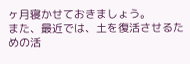ヶ月寝かせておきましょう。
また、最近では、土を復活させるための活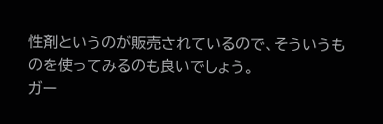性剤というのが販売されているので、そういうものを使ってみるのも良いでしょう。
ガー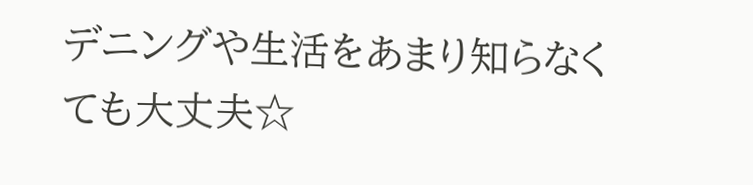デニングや生活をあまり知らなくても大丈夫☆